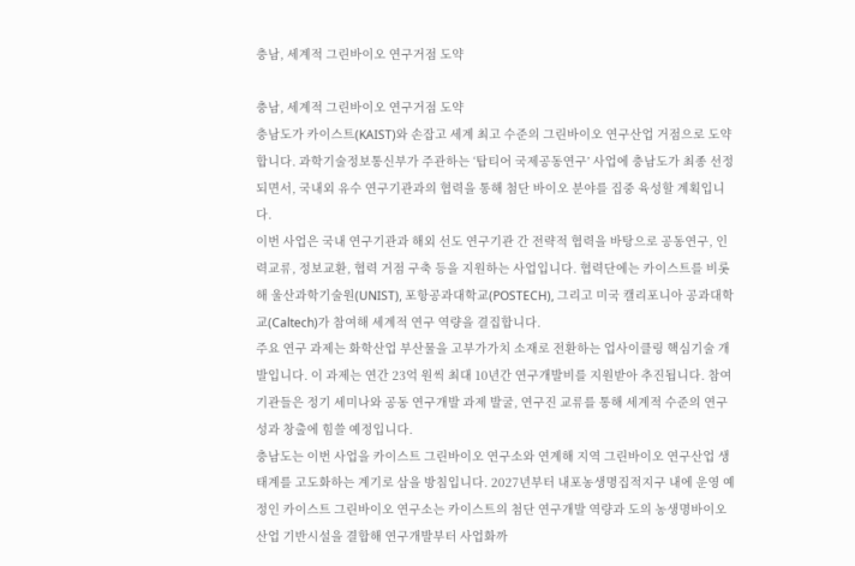충남, 세계적 그린바이오 연구거점 도약

충남, 세계적 그린바이오 연구거점 도약
충남도가 카이스트(KAIST)와 손잡고 세계 최고 수준의 그린바이오 연구산업 거점으로 도약합니다. 과학기술정보통신부가 주관하는 ‘탑티어 국제공동연구’ 사업에 충남도가 최종 선정되면서, 국내외 유수 연구기관과의 협력을 통해 첨단 바이오 분야를 집중 육성할 계획입니다.
이번 사업은 국내 연구기관과 해외 선도 연구기관 간 전략적 협력을 바탕으로 공동연구, 인력교류, 정보교환, 협력 거점 구축 등을 지원하는 사업입니다. 협력단에는 카이스트를 비롯해 울산과학기술원(UNIST), 포항공과대학교(POSTECH), 그리고 미국 캘리포니아 공과대학교(Caltech)가 참여해 세계적 연구 역량을 결집합니다.
주요 연구 과제는 화학산업 부산물을 고부가가치 소재로 전환하는 업사이클링 핵심기술 개발입니다. 이 과제는 연간 23억 원씩 최대 10년간 연구개발비를 지원받아 추진됩니다. 참여 기관들은 정기 세미나와 공동 연구개발 과제 발굴, 연구진 교류를 통해 세계적 수준의 연구성과 창출에 힘쓸 예정입니다.
충남도는 이번 사업을 카이스트 그린바이오 연구소와 연계해 지역 그린바이오 연구산업 생태계를 고도화하는 계기로 삼을 방침입니다. 2027년부터 내포농생명집적지구 내에 운영 예정인 카이스트 그린바이오 연구소는 카이스트의 첨단 연구개발 역량과 도의 농생명바이오 산업 기반시설을 결합해 연구개발부터 사업화까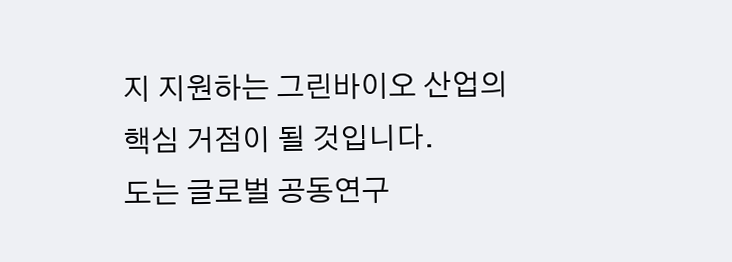지 지원하는 그린바이오 산업의 핵심 거점이 될 것입니다.
도는 글로벌 공동연구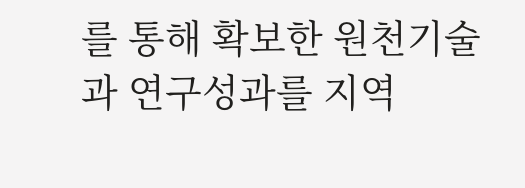를 통해 확보한 원천기술과 연구성과를 지역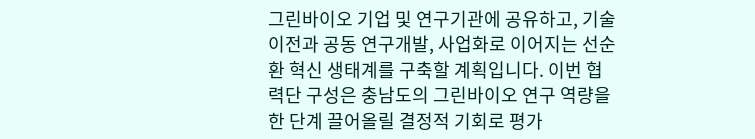그린바이오 기업 및 연구기관에 공유하고, 기술이전과 공동 연구개발, 사업화로 이어지는 선순환 혁신 생태계를 구축할 계획입니다. 이번 협력단 구성은 충남도의 그린바이오 연구 역량을 한 단계 끌어올릴 결정적 기회로 평가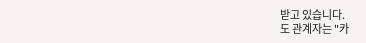받고 있습니다.
도 관계자는 "카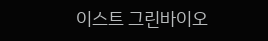이스트 그린바이오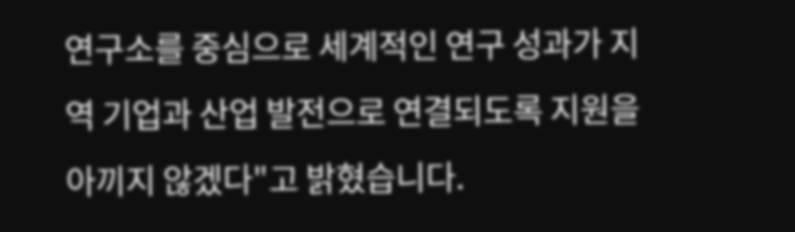연구소를 중심으로 세계적인 연구 성과가 지역 기업과 산업 발전으로 연결되도록 지원을 아끼지 않겠다"고 밝혔습니다.